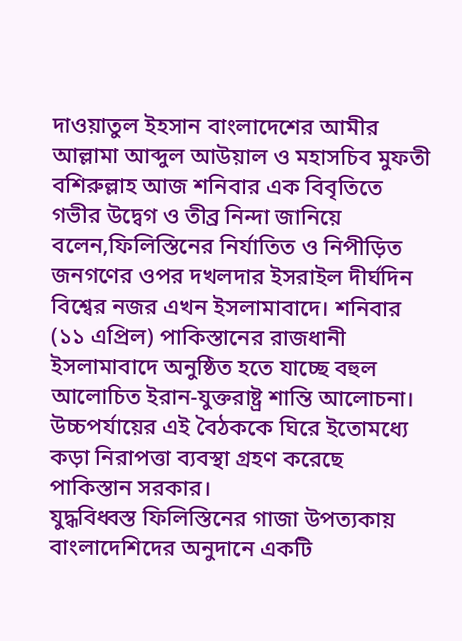দাওয়াতুল ইহসান বাংলাদেশের আমীর আল্লামা আব্দুল আউয়াল ও মহাসচিব মুফতী বশিরুল্লাহ আজ শনিবার এক বিবৃতিতে গভীর উদ্বেগ ও তীব্র নিন্দা জানিয়ে বলেন,ফিলিস্তিনের নির্যাতিত ও নিপীড়িত জনগণের ওপর দখলদার ইসরাইল দীর্ঘদিন
বিশ্বের নজর এখন ইসলামাবাদে। শনিবার (১১ এপ্রিল) পাকিস্তানের রাজধানী ইসলামাবাদে অনুষ্ঠিত হতে যাচ্ছে বহুল আলোচিত ইরান-যুক্তরাষ্ট্র শান্তি আলোচনা। উচ্চপর্যায়ের এই বৈঠককে ঘিরে ইতোমধ্যে কড়া নিরাপত্তা ব্যবস্থা গ্রহণ করেছে পাকিস্তান সরকার।
যুদ্ধবিধ্বস্ত ফিলিস্তিনের গাজা উপত্যকায় বাংলাদেশিদের অনুদানে একটি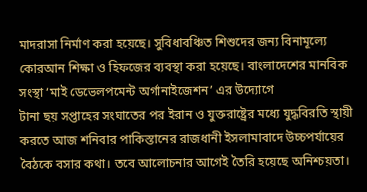মাদরাসা নির্মাণ করা হয়েছে। সুবিধাবঞ্চিত শিশুদের জন্য বিনামূল্যে কোরআন শিক্ষা ও হিফজের ব্যবস্থা করা হয়েছে। বাংলাদেশের মানবিক সংস্থা ‘মাই ডেভেলপমেন্ট অর্গানাইজেশন’ এর উদ্যোগে
টানা ছয় সপ্তাহের সংঘাতের পর ইরান ও যুক্তরাষ্ট্রের মধ্যে যুদ্ধবিরতি স্থায়ী করতে আজ শনিবার পাকিস্তানের রাজধানী ইসলামাবাদে উচ্চপর্যায়ের বৈঠকে বসার কথা। তবে আলোচনার আগেই তৈরি হয়েছে অনিশ্চয়তা।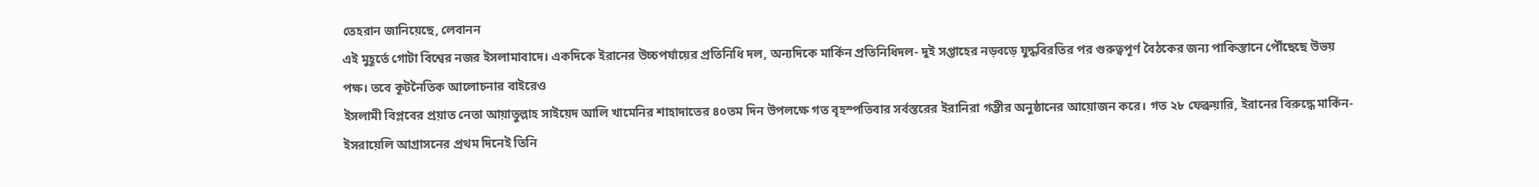তেহরান জানিয়েছে, লেবানন
এই মুহূর্তে গোটা বিশ্বের নজর ইসলামাবাদে। একদিকে ইরানের উচ্চপর্যায়ের প্রতিনিধি দল, অন্যদিকে মার্কিন প্রতিনিধিদল- দুই সপ্তাহের নড়বড়ে যুদ্ধবিরতির পর গুরুত্বপূর্ণ বৈঠকের জন্য পাকিস্তানে পৌঁছেছে উভয় পক্ষ। তবে কূটনৈতিক আলোচনার বাইরেও
ইসলামী বিপ্লবের প্রয়াত নেতা আয়াতুল্লাহ সাইয়েদ আলি খামেনির শাহাদাতের ৪০তম দিন উপলক্ষে গত বৃহস্পতিবার সর্বস্তরের ইরানিরা গম্ভীর অনুষ্ঠানের আয়োজন করে। গত ২৮ ফেব্রুয়ারি, ইরানের বিরুদ্ধে মার্কিন-ইসরায়েলি আগ্রাসনের প্রথম দিনেই তিনি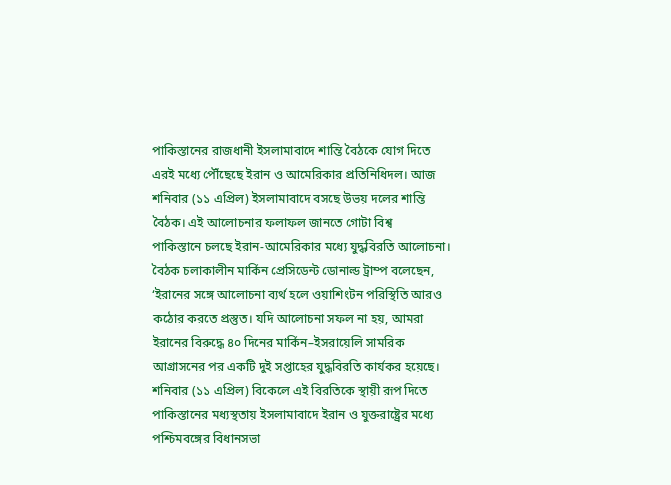পাকিস্তানের রাজধানী ইসলামাবাদে শান্তি বৈঠকে যোগ দিতে এরই মধ্যে পৌঁছেছে ইরান ও আমেরিকার প্রতিনিধিদল। আজ শনিবার (১১ এপ্রিল) ইসলামাবাদে বসছে উভয় দলের শান্তি বৈঠক। এই আলোচনার ফলাফল জানতে গোটা বিশ্ব
পাকিস্তানে চলছে ইরান-আমেরিকার মধ্যে যুদ্ধবিরতি আলোচনা। বৈঠক চলাকালীন মার্কিন প্রেসিডেন্ট ডোনাল্ড ট্রাম্প বলেছেন, ‘ইরানের সঙ্গে আলোচনা ব্যর্থ হলে ওয়াশিংটন পরিস্থিতি আরও কঠোর করতে প্রস্তুত। যদি আলোচনা সফল না হয়, আমরা
ইরানের বিরুদ্ধে ৪০ দিনের মার্কিন–ইসরায়েলি সামরিক আগ্রাসনের পর একটি দুই সপ্তাহের যুদ্ধবিরতি কার্যকর হয়েছে। শনিবার (১১ এপ্রিল) বিকেলে এই বিরতিকে স্থায়ী রূপ দিতে পাকিস্তানের মধ্যস্থতায় ইসলামাবাদে ইরান ও যুক্তরাষ্ট্রের মধ্যে
পশ্চিমবঙ্গের বিধানসভা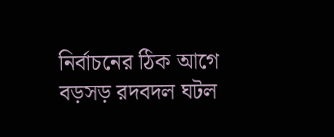নির্বাচনের ঠিক আগে বড়সড় রদবদল ঘটল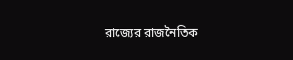রাজ্যের রাজনৈতিক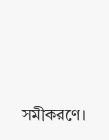সমীকরণে।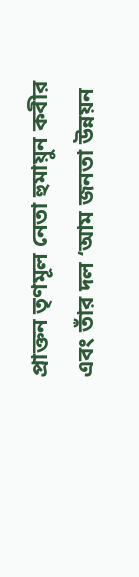প্রাক্তন তৃণমূল নেতা হুমায়ুন কবীর এবং তাঁর দল ‘আম জনতা উন্নয়ন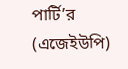পার্টি’র (এজেইউপি)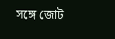সঙ্গে জোট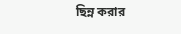ছিন্ন করার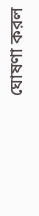ঘোষণা করল